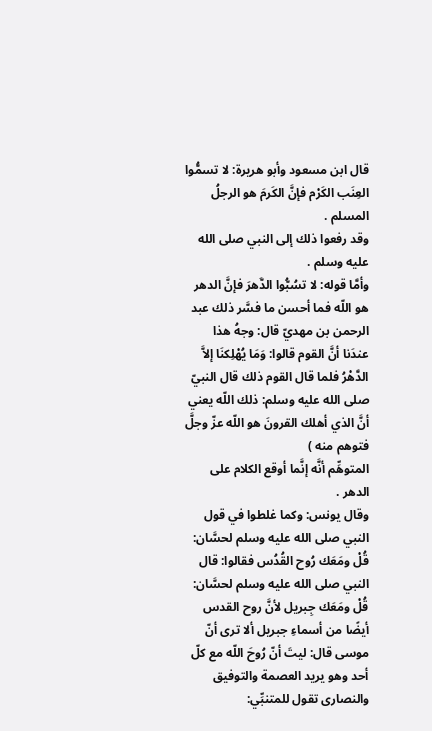قال ابن مسعود وأبو هريرة: لا تسمُّوا العِنَب الكَرْم فإنَّ الكَرمَ هو الرجلُ المسلم .
وقد رفعوا ذلك إلى النبي صلى الله عليه وسلم .
وأمَّا قوله: لا تسُبُّوا الدَّهرَ فإنَّ الدهر هو اللّه فما أحسن ما فسَّر ذلك عبد الرحمن بن مهديّ قال: وجهُ هذا عندَنا أنَّ القوم قالوا: وَمَا يُهْلِكنَا إلاَّ الدَّهْرُ فلما قال القوم ذلك قال النبيّ صلى الله عليه وسلم: ذلك اللّه يعني أنَّ الذي أهلك القرونَ هو اللّه عزّ وجلَّ فتوهم منه )
المتوهِّم أنَّه إنَّما أوقع الكلام على الدهر .
وقال يونس: وكما غلطوا في قول النبي صلى الله عليه وسلم لحسَّان: قُلْ ومَعَك رُوح القُدُس فقالوا: قال النبي صلى الله عليه وسلم لحسَّان: قُلْ ومَعَك جِبريل لأنَّ روح القدس أيضًا من أسماءِ جبريل ألا ترى أنّ موسى قال: ليتَ أنّ رُوحَ اللّه مع كلّ أحد وهو يريد العصمة والتوفيق والنصارى تقول للمتنبِّي: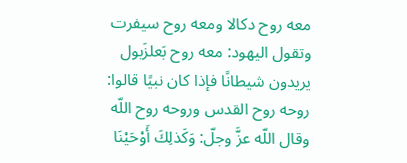معه روح دكالا ومعه روح سيفرت وتقول اليهود: معه روح بَعلزَبول يريدون شيطانًا فإذا كان نبيًا قالوا: روحه روح القدس وروحه روح اللّه وقال اللّه عزَّ وجلّ: وَكَذلِكَ أَوْحَيْنَا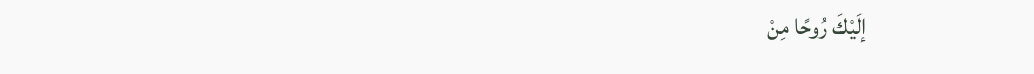إلَيْكَ رُوحًا مِنْ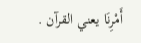أَمْرِنَا يعني القرآن .